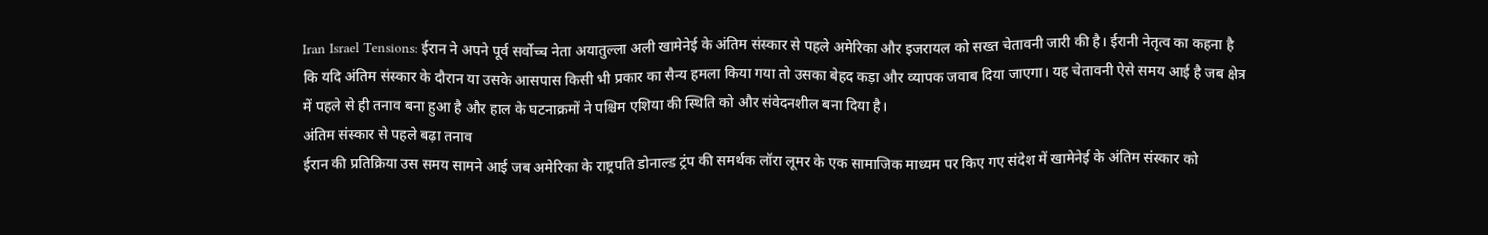Iran Israel Tensions: ईरान ने अपने पूर्व सर्वोच्च नेता अयातुल्ला अली खामेनेई के अंतिम संस्कार से पहले अमेरिका और इजरायल को सख्त चेतावनी जारी की है। ईरानी नेतृत्व का कहना है कि यदि अंतिम संस्कार के दौरान या उसके आसपास किसी भी प्रकार का सैन्य हमला किया गया तो उसका बेहद कड़ा और व्यापक जवाब दिया जाएगा। यह चेतावनी ऐसे समय आई है जब क्षेत्र में पहले से ही तनाव बना हुआ है और हाल के घटनाक्रमों ने पश्चिम एशिया की स्थिति को और संवेदनशील बना दिया है।
अंतिम संस्कार से पहले बढ़ा तनाव
ईरान की प्रतिक्रिया उस समय सामने आई जब अमेरिका के राष्ट्रपति डोनाल्ड ट्रंप की समर्थक लॉरा लूमर के एक सामाजिक माध्यम पर किए गए संदेश में खामेनेई के अंतिम संस्कार को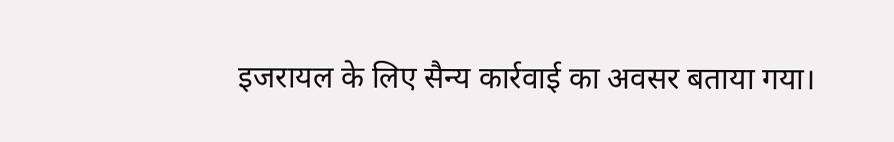इजरायल के लिए सैन्य कार्रवाई का अवसर बताया गया।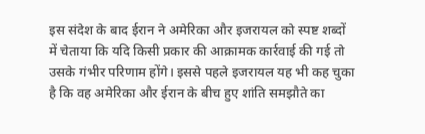इस संदेश के बाद ईरान ने अमेरिका और इजरायल को स्पष्ट शब्दों में चेताया कि यदि किसी प्रकार की आक्रामक कार्रवाई की गई तो उसके गंभीर परिणाम होंगे। इससे पहले इजरायल यह भी कह चुका है कि वह अमेरिका और ईरान के बीच हुए शांति समझौते का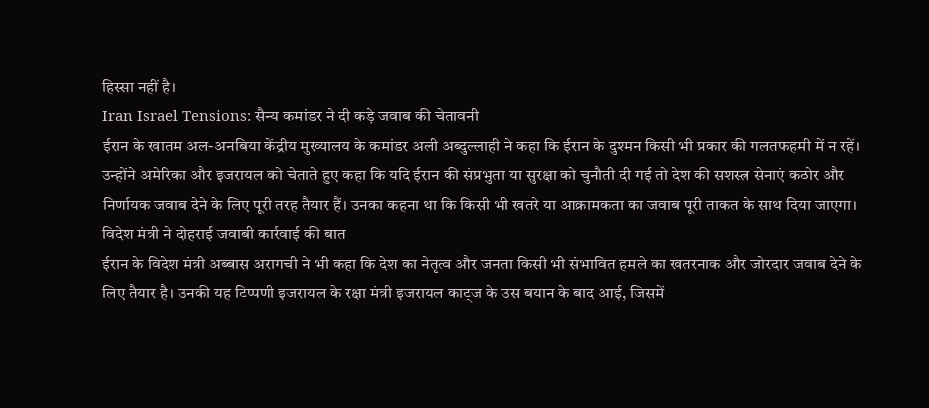हिस्सा नहीं है।
Iran Israel Tensions: सैन्य कमांडर ने दी कड़े जवाब की चेतावनी
ईरान के खातम अल-अनबिया केंद्रीय मुख्यालय के कमांडर अली अब्दुल्लाही ने कहा कि ईरान के दुश्मन किसी भी प्रकार की गलतफहमी में न रहें। उन्होंने अमेरिका और इजरायल को चेताते हुए कहा कि यदि ईरान की संप्रभुता या सुरक्षा को चुनौती दी गई तो देश की सशस्त्र सेनाएं कठोर और निर्णायक जवाब देने के लिए पूरी तरह तैयार हैं। उनका कहना था कि किसी भी खतरे या आक्रामकता का जवाब पूरी ताकत के साथ दिया जाएगा।
विदेश मंत्री ने दोहराई जवाबी कार्रवाई की बात
ईरान के विदेश मंत्री अब्बास अरागची ने भी कहा कि देश का नेतृत्व और जनता किसी भी संभावित हमले का खतरनाक और जोरदार जवाब देने के लिए तैयार है। उनकी यह टिप्पणी इजरायल के रक्षा मंत्री इजरायल काट्ज के उस बयान के बाद आई, जिसमें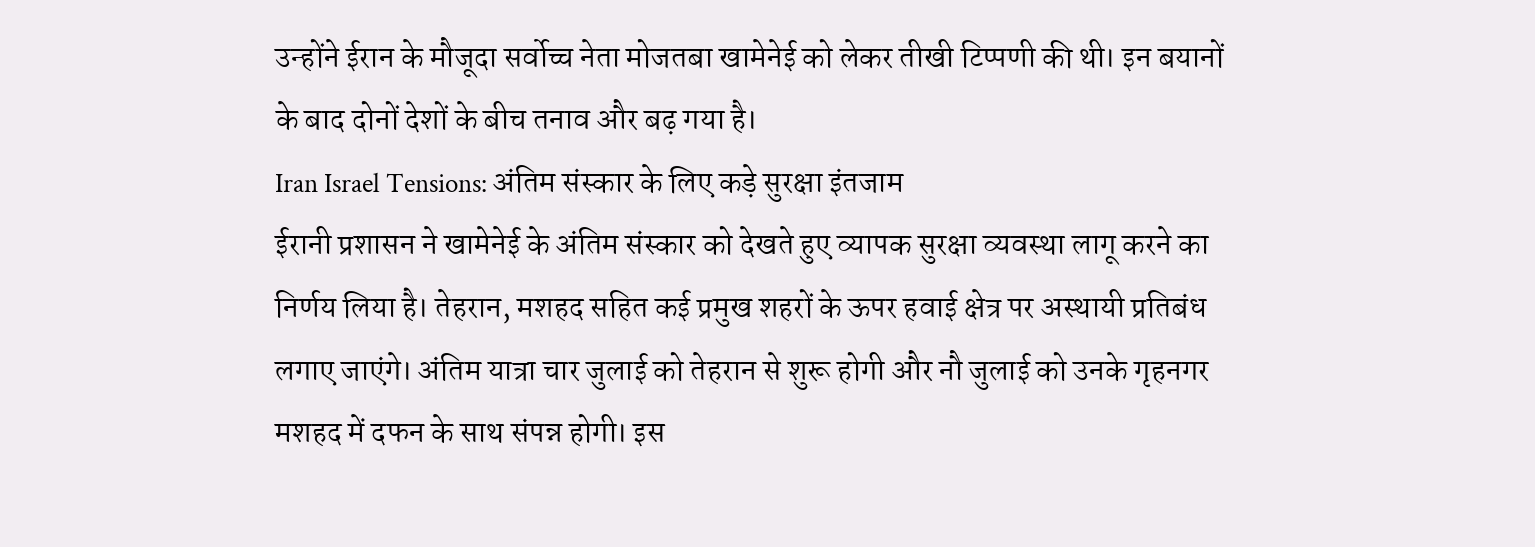उन्होंने ईरान के मौजूदा सर्वोच्च नेता मोजतबा खामेनेई को लेकर तीखी टिप्पणी की थी। इन बयानों के बाद दोनों देशों के बीच तनाव और बढ़ गया है।
Iran Israel Tensions: अंतिम संस्कार के लिए कड़े सुरक्षा इंतजाम
ईरानी प्रशासन ने खामेनेई के अंतिम संस्कार को देखते हुए व्यापक सुरक्षा व्यवस्था लागू करने का निर्णय लिया है। तेहरान, मशहद सहित कई प्रमुख शहरों के ऊपर हवाई क्षेत्र पर अस्थायी प्रतिबंध लगाए जाएंगे। अंतिम यात्रा चार जुलाई को तेहरान से शुरू होगी और नौ जुलाई को उनके गृहनगर मशहद में दफन के साथ संपन्न होगी। इस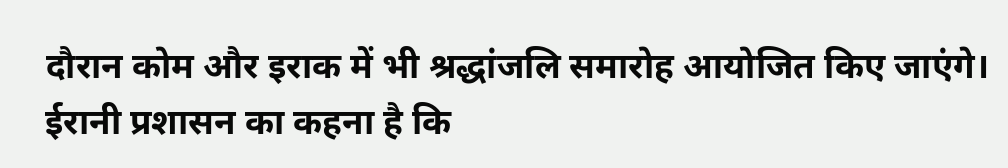दौरान कोम और इराक में भी श्रद्धांजलि समारोह आयोजित किए जाएंगे। ईरानी प्रशासन का कहना है कि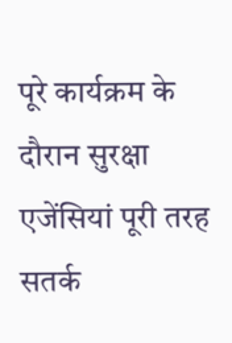पूरे कार्यक्रम के दौरान सुरक्षा एजेंसियां पूरी तरह सतर्क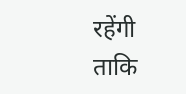रहेंगी ताकि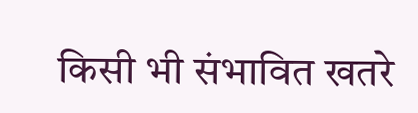किसी भी संभावित खतरे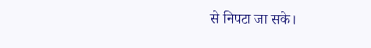से निपटा जा सके।